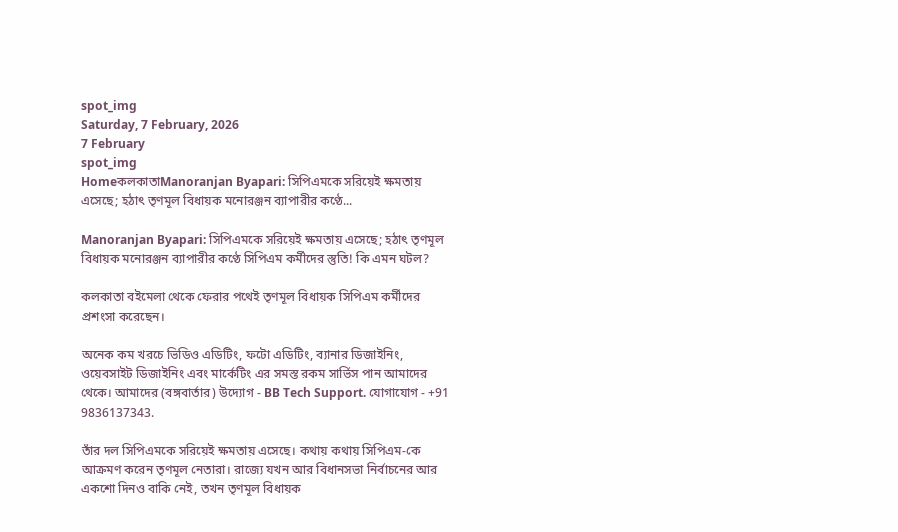spot_img
Saturday, 7 February, 2026
7 February
spot_img
HomeকলকাতাManoranjan Byapari: সিপিএমকে সরিয়েই ক্ষমতায় এসেছে; হঠাৎ তৃণমূল বিধায়ক মনোরঞ্জন ব্যাপারীর কণ্ঠে...

Manoranjan Byapari: সিপিএমকে সরিয়েই ক্ষমতায় এসেছে; হঠাৎ তৃণমূল বিধায়ক মনোরঞ্জন ব্যাপারীর কণ্ঠে সিপিএম কর্মীদের স্তুতি! কি এমন ঘটল?

কলকাতা বইমেলা থেকে ফেরার পথেই তৃণমূল বিধায়ক সিপিএম কর্মীদের প্রশংসা করেছেন।

অনেক কম খরচে ভিডিও এডিটিং, ফটো এডিটিং, ব্যানার ডিজাইনিং, ওয়েবসাইট ডিজাইনিং এবং মার্কেটিং এর সমস্ত রকম সার্ভিস পান আমাদের থেকে। আমাদের (বঙ্গবার্তার) উদ্যোগ - BB Tech Support. যোগাযোগ - +91 9836137343.

তাঁর দল সিপিএমকে সরিয়েই ক্ষমতায় এসেছে। কথায় কথায় সিপিএম-কে আক্রমণ করেন তৃণমূল নেতারা। রাজ্যে যখন আর বিধানসভা নির্বাচনের আর একশো দিনও বাকি নেই, তখন তৃণমূল বিধায়ক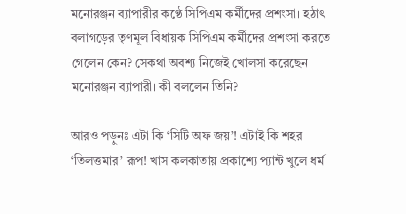মনোরঞ্জন ব্যাপারীর কণ্ঠে সিপিএম কর্মীদের প্রশংসা। হঠাৎ বলাগড়ের তৃণমূল বিধায়ক সিপিএম কর্মীদের প্রশংসা করতে গেলেন কেন? সেকথা অবশ্য নিজেই খোলসা করেছেন মনোরঞ্জন ব্যাপারী। কী বললেন তিনি?

আরও পড়ুনঃ এটা কি ‘সিটি অফ জয়’! এটাই কি শহর ‘তিলত্তমার’ রূপ! খাস কলকাতায় প্রকাশ্যে প্যান্ট খুলে ধর্ম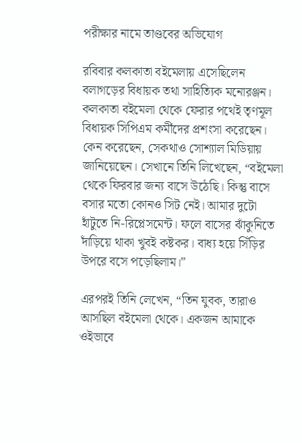পরীক্ষার নামে তাণ্ডবের অভিযোগ

রবিবার কলকাতা বইমেলায় এসেছিলেন বলাগড়ের বিধায়ক তথা সাহিত্যিক মনোরঞ্জন। কলকাতা বইমেলা থেকে ফেরার পথেই তৃণমূল বিধায়ক সিপিএম কর্মীদের প্রশংসা করেছেন। কেন করেছেন, সেকথাও সোশ্যাল মিডিয়ায় জানিয়েছেন। সেখানে তিনি লিখেছেন, “বইমেলা থেকে ফিরবার জন্য বাসে উঠেছি। কিন্তু বাসে বসার মতো কোনও সিট নেই। আমার দুটো হাঁটুতে নি-রিপ্লেসমেন্ট। ফলে বাসের ঝাঁকুনিতে দাঁড়িয়ে থাকা খুবই কষ্টকর। বাধ্য হয়ে সিঁড়ির উপরে বসে পড়েছিলাম।”

এরপরই তিনি লেখেন, “তিন যুবক, তারাও আসছিল বইমেলা থেকে। একজন আমাকে ওইভাবে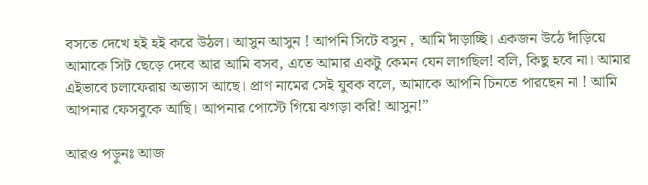বসতে দেখে হই হই করে উঠল। আসুন আসুন ! আপনি সিটে বসুন , আমি দাঁড়াচ্ছি। একজন উঠে দাঁড়িয়ে আমাকে সিট ছেড়ে দেবে আর আমি বসব, এতে আমার একটু কেমন যেন লাগছিল! বলি, কিছু হবে না। আমার এইভাবে চলাফেরায় অভ্যাস আছে। প্রাণ নামের সেই যুবক বলে, আমাকে আপনি চিনতে পারছেন না ! আমি আপনার ফেসবুকে আছি। আপনার পোস্টে গিয়ে ঝগড়া করি! আসুন!”

আরও পড়ুনঃ আজ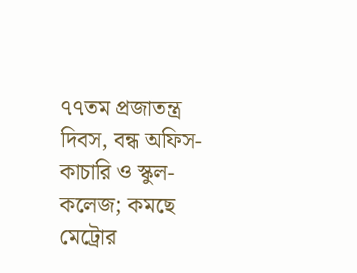৭৭তম প্রজাতন্ত্র দিবস, বন্ধ অফিস-কাচারি ও স্কুল-কলেজ; কমছে মেট্রোর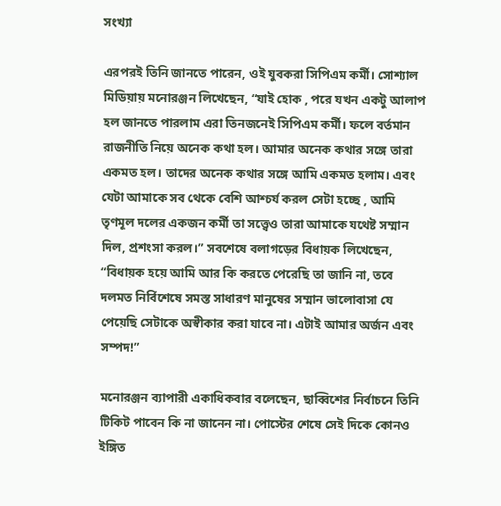সংখ্যা

এরপরই তিনি জানতে পারেন, ওই যুবকরা সিপিএম কর্মী। সোশ্যাল মিডিয়ায় মনোরঞ্জন লিখেছেন, “যাই হোক , পরে যখন একটু আলাপ হল জানতে পারলাম এরা তিনজনেই সিপিএম কর্মী। ফলে বর্তমান রাজনীতি নিয়ে অনেক কথা হল। আমার অনেক কথার সঙ্গে তারা একমত হল। তাদের অনেক কথার সঙ্গে আমি একমত হলাম। এবং যেটা আমাকে সব থেকে বেশি আশ্চর্য করল সেটা হচ্ছে , আমি তৃণমূল দলের একজন কর্মী তা সত্ত্বেও তারা আমাকে যথেষ্ট সম্মান দিল, প্রশংসা করল।” সবশেষে বলাগড়ের বিধায়ক লিখেছেন, “বিধায়ক হয়ে আমি আর কি করতে পেরেছি তা জানি না, তবে দলমত নির্বিশেষে সমস্ত সাধারণ মানুষের সম্মান ভালোবাসা যে পেয়েছি সেটাকে অস্বীকার করা যাবে না। এটাই আমার অর্জন এবং সম্পদ!”

মনোরঞ্জন ব্যাপারী একাধিকবার বলেছেন, ছাব্বিশের নির্বাচনে তিনি টিকিট পাবেন কি না জানেন না। পোস্টের শেষে সেই দিকে কোনও ইঙ্গিত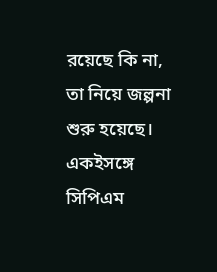রয়েছে কি না, তা নিয়ে জল্পনা শুরু হয়েছে। একইসঙ্গে সিপিএম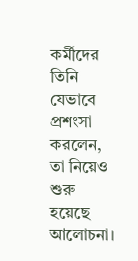কর্মীদের তিনি যেভাবে প্রশংসা করলেন, তা নিয়েও শুরু হয়েছে আলোচনা।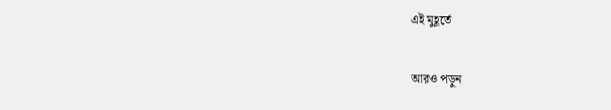এই মুহূর্তে

আরও পড়ুন